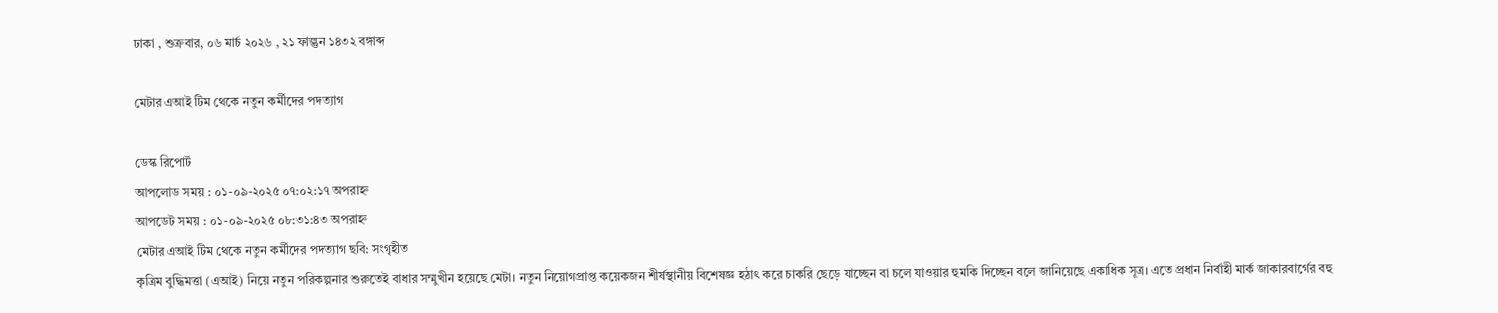ঢাকা , শুক্রবার, ০৬ মার্চ ২০২৬ , ২১ ফাল্গুন ১৪৩২ বঙ্গাব্দ

মেটার এআই টিম থেকে নতুন কর্মীদের পদত্যাগ

ডেস্ক রিপোর্ট
আপলোড সময় : ০১-০৯-২০২৫ ০৭:০২:১৭ অপরাহ্ন
আপডেট সময় : ০১-০৯-২০২৫ ০৮:৩১:৪৩ অপরাহ্ন
মেটার এআই টিম থেকে নতুন কর্মীদের পদত্যাগ ছবি: সংগৃহীত
কৃত্রিম বুদ্ধিমত্তা (এআই) নিয়ে নতুন পরিকল্পনার শুরুতেই বাধার সম্মুখীন হয়েছে মেটা। নতুন নিয়োগপ্রাপ্ত কয়েকজন শীর্ষস্থানীয় বিশেষজ্ঞ হঠাৎ করে চাকরি ছেড়ে যাচ্ছেন বা চলে যাওয়ার হুমকি দিচ্ছেন বলে জানিয়েছে একাধিক সূত্র। এতে প্রধান নির্বাহী মার্ক জাকারবার্গের বহু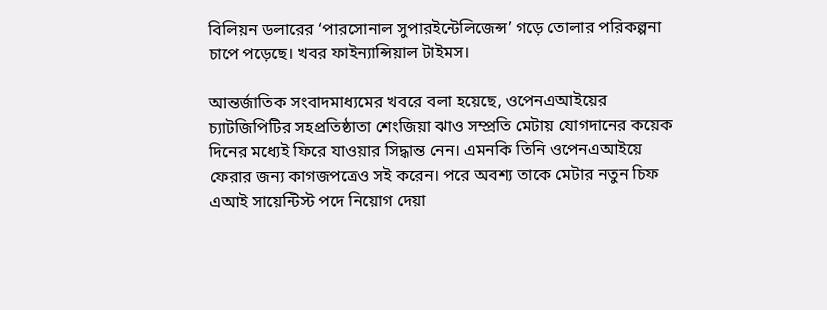বিলিয়ন ডলারের ‘পারসোনাল সুপারইন্টেলিজেন্স’ গড়ে তোলার পরিকল্পনা চাপে পড়েছে। খবর ফাইন্যান্সিয়াল টাইমস।

আন্তর্জাতিক সংবাদমাধ্যমের খবরে বলা হয়েছে, ওপেনএআইয়ের চ্যাটজিপিটির সহপ্রতিষ্ঠাতা শেংজিয়া ঝাও সম্প্রতি মেটায় যোগদানের কয়েক দিনের মধ্যেই ফিরে যাওয়ার সিদ্ধান্ত নেন। এমনকি তিনি ওপেনএআইয়ে ফেরার জন্য কাগজপত্রেও সই করেন। পরে অবশ্য তাকে মেটার নতুন চিফ এআই সায়েন্টিস্ট পদে নিয়োগ দেয়া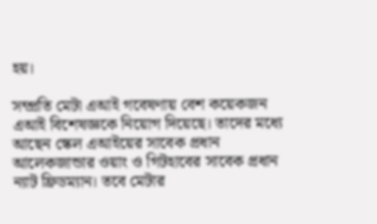হয়।

সম্প্রতি মেটা এআই গবেষণায় বেশ কয়েকজন এআই বিশেষজ্ঞকে নিয়োগ দিয়েছে। তাদের মধ্যে আছেন স্কেল এআইয়ের সাবেক প্রধান আলেকজান্ডার ওয়াং ও গিটহাবের সাবেক প্রধান ন্যাট ফ্রিডম্যান। তবে মেটার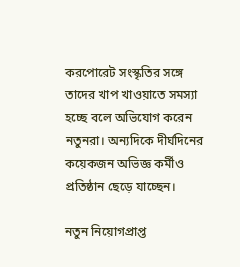করপোরেট সংস্কৃতির সঙ্গে তাদের খাপ খাওয়াতে সমস্যা হচ্ছে বলে অভিযোগ করেন নতুনরা। অন্যদিকে দীর্ঘদিনের কয়েকজন অভিজ্ঞ কর্মীও প্রতিষ্ঠান ছেড়ে যাচ্ছেন।

নতুন নিয়োগপ্রাপ্ত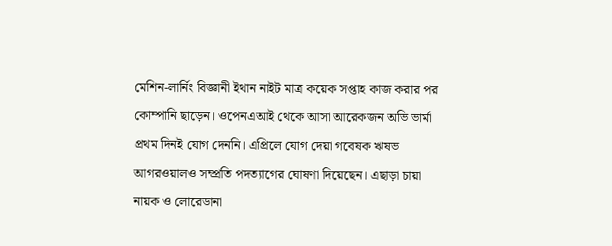মেশিন-লার্নিং বিজ্ঞানী ইথান নাইট মাত্র কয়েক সপ্তাহ কাজ করার পর কোম্পানি ছাড়েন। ওপেনএআই থেকে আসা আরেকজন অভি ভার্মা প্রথম দিনই যোগ দেননি। এপ্রিলে যোগ দেয়া গবেষক ঋষভ আগরওয়ালও সম্প্রতি পদত্যাগের ঘোষণা দিয়েছেন। এছাড়া চায়া নায়ক ও লোরেডানা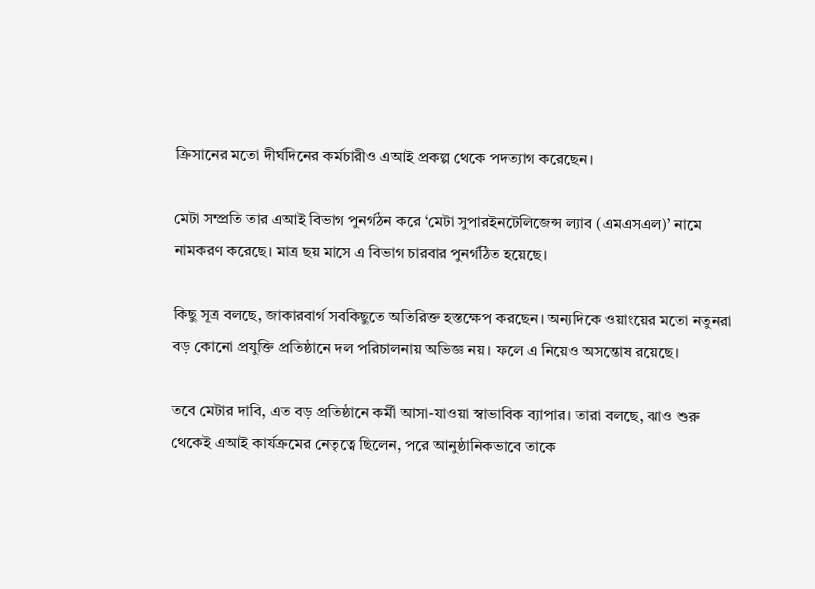ক্রিসানের মতো দীর্ঘদিনের কর্মচারীও এআই প্রকল্প থেকে পদত্যাগ করেছেন।

মেটা সম্প্রতি তার এআই বিভাগ পুনর্গঠন করে ‘মেটা সুপারইনটেলিজেন্স ল্যাব (এমএসএল)’ নামে নামকরণ করেছে। মাত্র ছয় মাসে এ বিভাগ চারবার পুনর্গঠিত হয়েছে।

কিছু সূত্র বলছে, জাকারবার্গ সবকিছুতে অতিরিক্ত হস্তক্ষেপ করছেন। অন্যদিকে ওয়াংয়ের মতো নতুনরা বড় কোনো প্রযুক্তি প্রতিষ্ঠানে দল পরিচালনায় অভিজ্ঞ নয়। ফলে এ নিয়েও অসন্তোষ রয়েছে।

তবে মেটার দাবি, এত বড় প্রতিষ্ঠানে কর্মী আসা-যাওয়া স্বাভাবিক ব্যাপার। তারা বলছে, ঝাও শুরু থেকেই এআই কার্যক্রমের নেতৃত্বে ছিলেন, পরে আনুষ্ঠানিকভাবে তাকে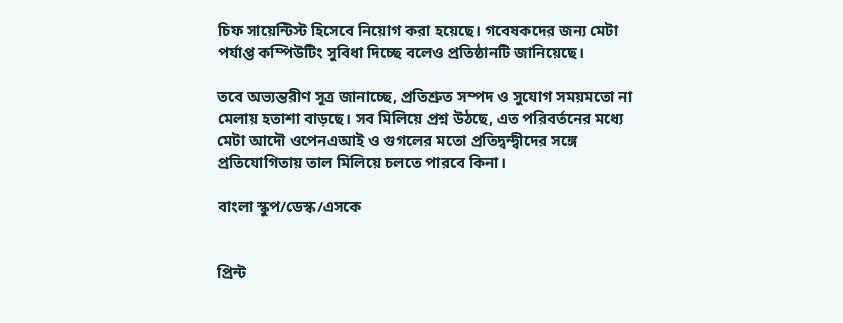চিফ সায়েন্টিস্ট হিসেবে নিয়োগ করা হয়েছে। গবেষকদের জন্য মেটা পর্যাপ্ত কম্পিউটিং সুবিধা দিচ্ছে বলেও প্রতিষ্ঠানটি জানিয়েছে।

তবে অভ্যন্তরীণ সূত্র জানাচ্ছে, প্রতিশ্রুত সম্পদ ও সুযোগ সময়মতো না মেলায় হতাশা বাড়ছে। সব মিলিয়ে প্রশ্ন উঠছে, এত পরিবর্তনের মধ্যে মেটা আদৌ ওপেনএআই ও গুগলের মতো প্রতিদ্বন্দ্বীদের সঙ্গে প্রতিযোগিতায় তাল মিলিয়ে চলতে পারবে কিনা।

বাংলা স্কুপ/ডেস্ক/এসকে


প্রিন্ট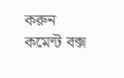করুন
কমেন্ট বক্স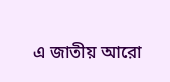এ জাতীয় আরো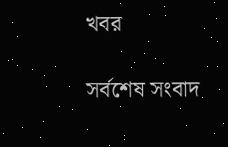খবর

সর্বশেষ সংবাদ